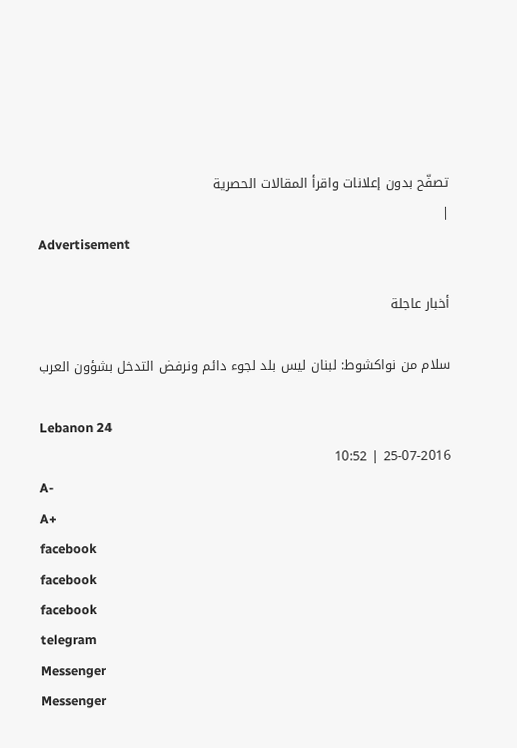تصفّح بدون إعلانات واقرأ المقالات الحصرية
|
Advertisement

أخبار عاجلة

سلام من نواكشوط: لبنان ليس بلد لجوء دائم ونرفض التدخل بشؤون العرب

Lebanon 24
25-07-2016 | 10:52
A-
A+
facebook
facebook
facebook
telegram
Messenger
Messenger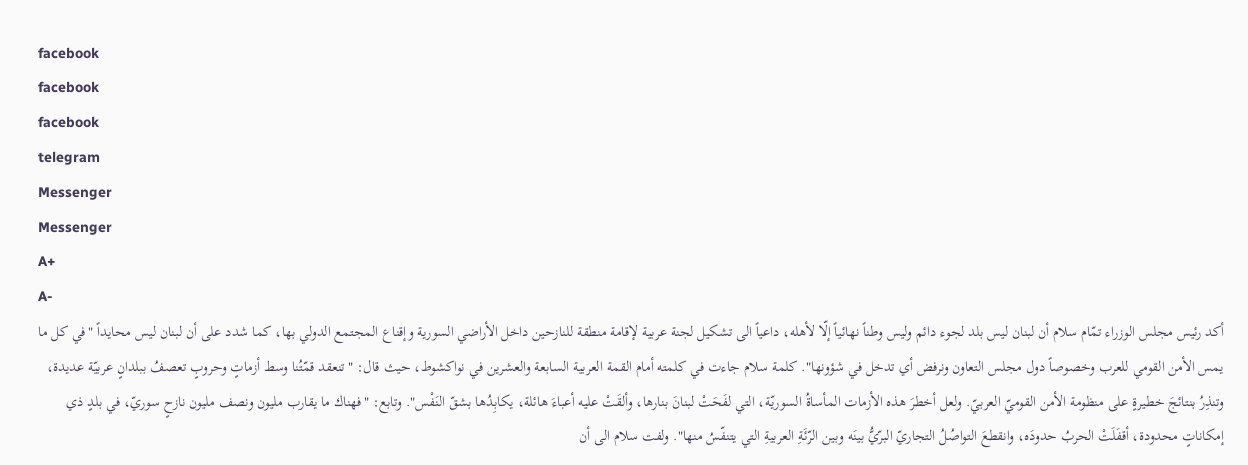facebook
facebook
facebook
telegram
Messenger
Messenger
A+
A-
أكد رئيس مجلس الوزراء تمّام سلام أن لبنان ليس بلد لجوء دائم وليس وطناً نهائياً إلّا لأهله، داعياً الى تشكيل لجنة عربية لإقامة منطقة للنازحين داخل الأراضي السورية وإقناع المجتمع الدولي بها، كما شدد على أن لبنان ليس محايداً "في كل ما يمس الأمن القومي للعرب وخصوصاً دول مجلس التعاون ونرفض أي تدخل في شؤونها". كلمة سلام جاءت في كلمته أمام القمة العربية السابعة والعشرين في نواكشوط، حيث قال: "تنعقد قمّتُنا وسط أزماتٍ وحروبٍ تعصفُ ببلدانٍ عربيّة عديدة، وتنذِرُ بنتائجَ خطيرةٍ على منظومة الأمن القوميّ العربيّ. ولعل أخطرَ هذه الأزمات المأساةُ السوريّة، التي لفَحَتْ لبنانَ بنارها، وألقَتْ عليه أعباءَ هائلة، يكابِدُها بشقّ النَفْس". وتابع: "فهناك ما يقارب مليون ونصف مليون نازحٍ سوريّ، في بلدٍ ذي إمكاناتٍ محدودة، أقفَلَتْ الحربُ حدودَه، وانقطعَ التواصُلُ التجاريّ البرّيُّ بينَه وبين الرّئَةِ العربيةِ التي يتنفّسُ منها". ولفت سلام الى أن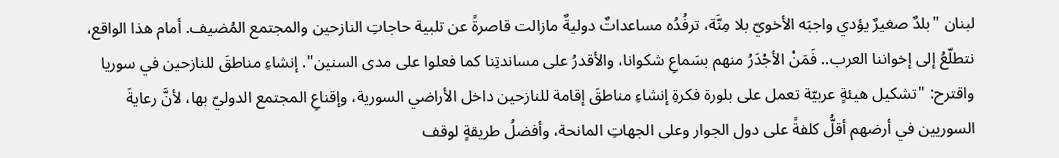لبنان "بلدٌ صغيرٌ يؤدي واجبَه الأخويّ بلا مِنَّة، ترفُدُه مساعداتٌ دوليةٌ مازالت قاصرةً عن تلبية حاجاتِ النازحين والمجتمع المُضيف. أمام هذا الواقع، نتطلّعُ إلى إخواننا العرب.. فَمَنْ الأجْدَرُ منهم بسَماعِ شكوانا، والأقدرُ على مساندتِنا كما فعلوا على مدى السنين". إنشاءِ مناطقَ للنازحين في سوريا واقترح: "تشكيل هيئةٍ عربيّة تعمل على بلورة فكرةِ إنشاءِ مناطقَ إقامة للنازحين داخل الأراضي السورية، وإقناعِ المجتمع الدوليّ بها، لأنَّ رعايةَ السوريين في أرضهم أقلُّ كلفةً على دول الجوار وعلى الجهاتِ المانحة، وأفضلُ طريقةٍ لوقف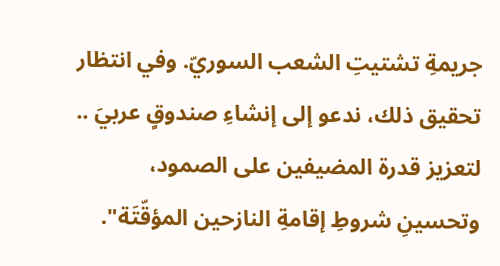جريمةِ تشتيتِ الشعب السوريّ. وفي انتظار تحقيق ذلك، ندعو إلى إنشاءِ صندوقٍ عربيَ .. لتعزيز قدرة المضيفين على الصمود، وتحسينِ شروطِ إقامةِ النازحين المؤقّتَة".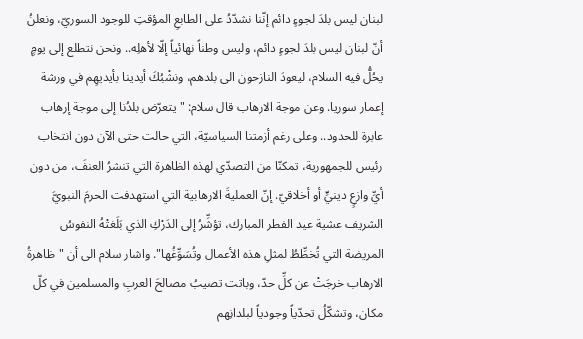لبنان ليس بلدَ لجوءٍ دائم إنّنا نشدّدُ على الطابعِ المؤقتِ للوجود السوريّ، ونعلنُ أنّ لبنان ليس بلدَ لجوءٍ دائم، وليس وطناً نهائياً إلّا لأهلِه.. ونحن نتطلع إلى يومٍ يحُلُّ فيه السلام، ليعودَ النازحون الى بلدهم، ونشْبُكَ أيدينا بأيديهِم في ورشة إعمار سوريا. وعن موجة الارهاب قال سلام: "يتعرّض بلدُنا إلى موجة إرهاب عابرة للحدود.. وعلى رغم أزمتنا السياسيّة، التي حالت حتى الآن دون انتخاب رئيس للجمهورية، تمكنّا من التصدّي لهذه الظاهرة التي تنشرُ العنفَ، من دون أيِّ وازعٍ دينيٍّ أو أخلاقيّ. إنّ العمليةَ الارهابية التي استهدفت الحرمَ النبويَّ الشريف عشية عيد الفطر المبارك، تؤشِّرُ إلى الدَرْكِ الذي بَلَغتْهُ النفوسُ المريضة التي تُخطِّطُ لمثلِ هذه الأعمال وتُسَوِّغُها". واشار سلام الى أن "ظاهرةُ الارهاب خرجَتْ عن كلِّ حدّ، وباتت تصيبُ مصالحَ العربِ والمسلمين في كلّ مكان، وتشكّلُ تحدّياً وجودياً لبلدانِهم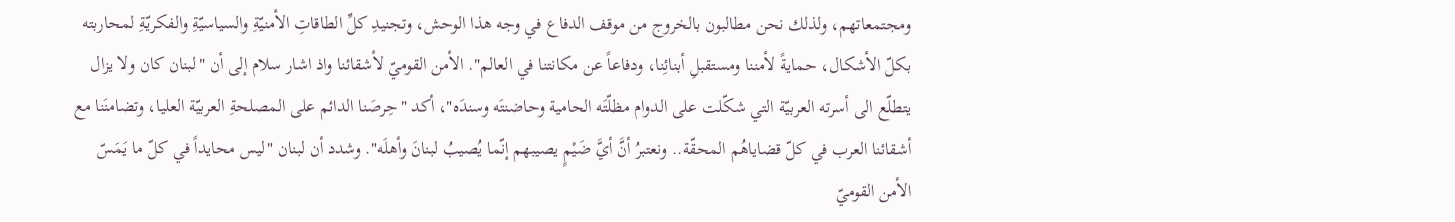ومجتمعاتهم، ولذلك نحن مطالبون بالخروج من موقف الدفاع في وجه هذا الوحش، وتجنيدِ كلِّ الطاقاتِ الأمنيّةِ والسياسيّةِ والفكريّةِ لمحاربته بكلّ الأشكال، حمايةً لأمننا ومستقبلِ أبنائِنا، ودفاعاً عن مكانتنا في العالم". الأمن القوميّ لأشقائنا واذ اشار سلام إلى أن "لبنان كان ولا يزال يتطلّع الى أسرته العربيّة التي شكّلت على الدوام مظلّتَه الحامية وحاضنتَه وسندَه"، أكد "حِرصَنا الدائم على المصلحةِ العربيّة العليا، وتضامنَنا مع أشقائنا العرب في كلّ قضاياهُم المحقّة.. ونعتبرُ أنَّ أيَّ ضَيْمٍ يصيبهم إنّما يُصيبُ لبنانَ وأهلَه". وشدد أن لبنان "ليس محايداً في كلّ ما يَمَسّ الأمن القوميّ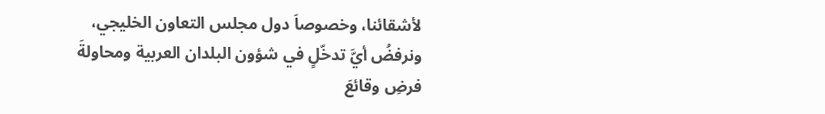لأشقائنا، وخصوصاَ دول مجلس التعاون الخليجي، ونرفضُ أيَّ تدخّلٍ في شؤون البلدان العربية ومحاولةَ فرضِ وقائعَ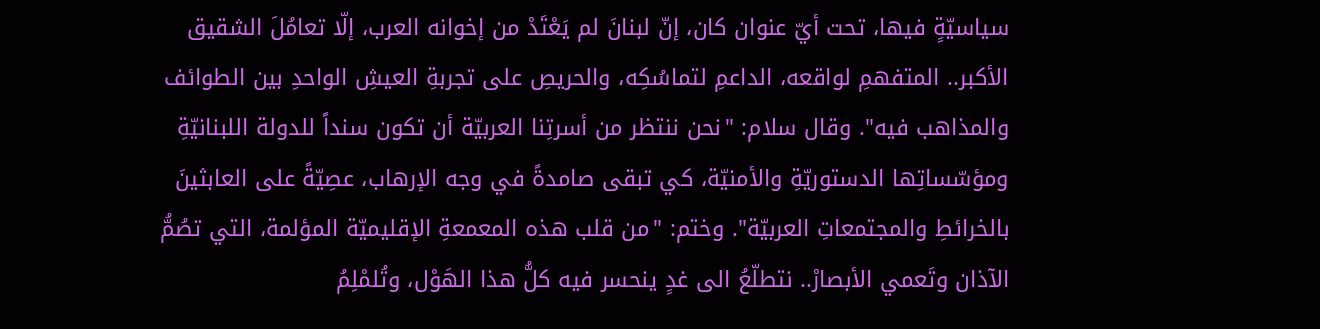سياسيّةٍ فيها، تحت أيّ عنوان كان، إنّ لبنانَ لم يَعْتَدْ من إخوانه العرب، إلّا تعامُلَ الشقيق الأكبر.. المتفهمِ لواقعه، الداعمِ لتماسُكِه، والحريصِ على تجربةِ العيشِ الواحدِ بين الطوائف والمذاهب فيه". وقال سلام: "نحن ننتظر من أسرتِنا العربيّة أن تكون سنداً للدولة اللبنانيّةِ ومؤسّساتِها الدستوريّةِ والأمنيّة، كي تبقى صامدةً في وجه الإرهاب، عصِيّةً على العابثينَ بالخرائطِ والمجتمعاتِ العربيّة". وختم: "من قلب هذه المعمعةِ الإقليميّة المؤلمة، التي تصُمُّ الآذان وتَعمي الأبصارْ.. نتطلّعُ الى غدٍ ينحسر فيه كلُّ هذا الهَوْل، وتُلمْلِمُ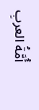أُمَّةُ العربِ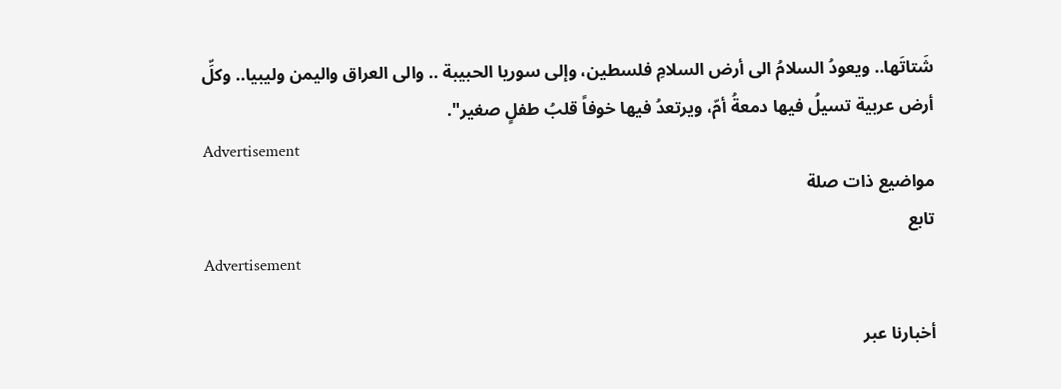شَتاتَها.. ويعودُ السلامُ الى أرض السلامِ فلسطين، وإلى سوريا الحبيبة .. والى العراق واليمن وليبيا.. وكلِّ أرض عربية تسيلُ فيها دمعةُ أمّ، ويرتعدُ فيها خوفاً قلبُ طفلٍ صغير".
Advertisement
مواضيع ذات صلة
تابع
Advertisement

أخبارنا عبر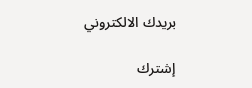بريدك الالكتروني

إشترك